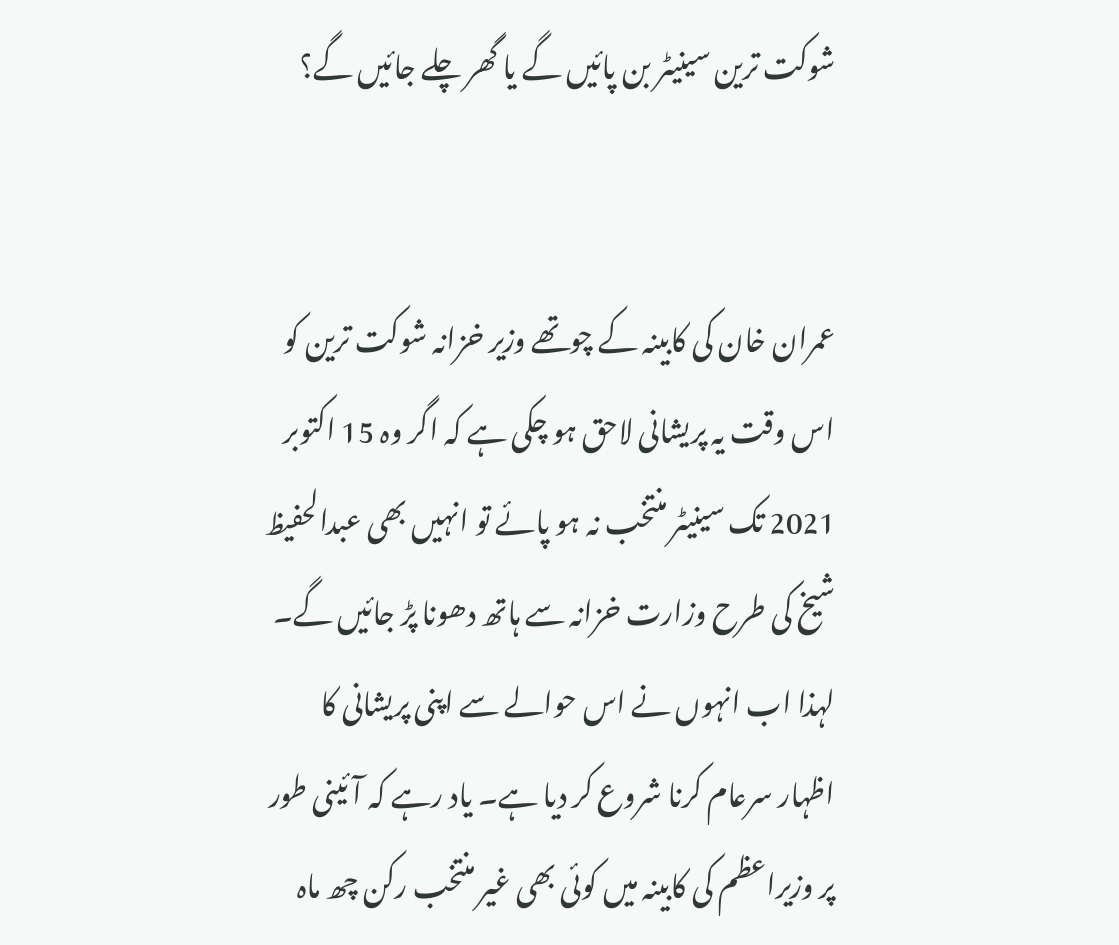شوکت ترین سینیٹر بن پائیں گے یا گھر چلے جائیں گے؟


عمران خان کی کابینہ کے چوتھے وزیر خزانہ شوکت ترین کو اس وقت یہ پریشانی لاحق ہو چکی ہے کہ اگر وہ 15 اکتوبر 2021 تک سینیٹر منتخب نہ ہو پائے تو انہیں بھی عبدالحفیظ شیخ کی طرح وزارت خزانہ سے ہاتھ دھونا پڑ جائیں گے۔ لہذا اب انہوں نے اس حوالے سے اپنی پریشانی کا اظہار سرعام کرنا شروع کر دیا ہے۔ یاد رہے کہ آئینی طور پر وزیراعظم کی کابینہ میں کوئی بھی غیر منتخب رکن چھ ماہ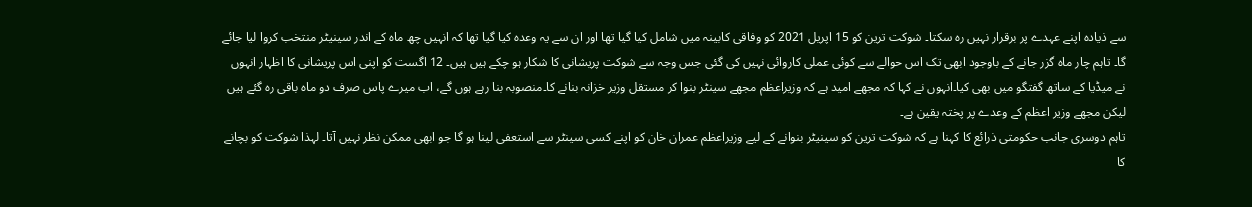سے ذیادہ اپنے عہدے پر برقرار نہیں رہ سکتا۔ شوکت ترین کو 15 اپریل 2021 کو وفاقی کابینہ میں شامل کیا گیا تھا اور ان سے یہ وعدہ کیا گیا تھا کہ انہیں چھ ماہ کے اندر سینیٹر منتخب کروا لیا جائے گا۔ تاہم چار ماہ گزر جانے کے باوجود ابھی تک اس حوالے سے کوئی عملی کاروائی نہیں کی گئی جس وجہ سے شوکت پریشانی کا شکار ہو چکے ہیں ہیں۔ 12 اگست کو اپنی اس پریشانی کا اظہار انہوں نے میڈیا کے ساتھ گفتگو میں بھی کیا۔انہوں نے کہا کہ مجھے امید ہے کہ وزیراعظم مجھے سینٹر بنوا کر مستقل وزیر خزانہ بنانے کا۔منصوبہ بنا رہے ہوں گے، اب میرے پاس صرف دو ماہ باقی رہ گئے ہیں لیکن مجھے وزیر اعظم کے وعدے پر پختہ یقین ہے۔
تاہم دوسری جانب حکومتی ذرائع کا کہنا ہے کہ شوکت ترین کو سینیٹر بنوانے کے لیے وزیراعظم عمران خان کو اپنے کسی سینٹر سے استعفی لینا ہو گا جو ابھی ممکن نظر نہیں آتا۔ لہذا شوکت کو بچانے کا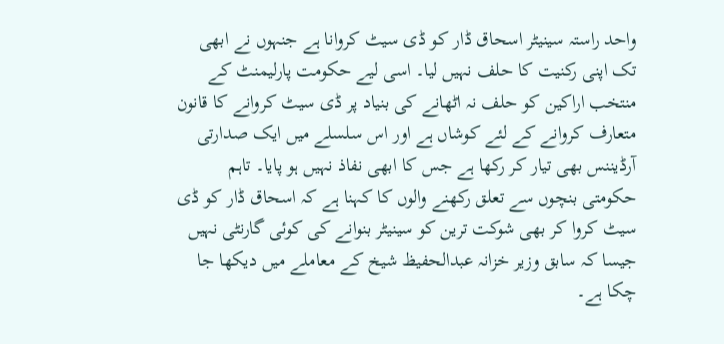واحد راستہ سینیٹر اسحاق ڈار کو ڈی سیٹ کروانا ہے جنہوں نے ابھی تک اپنی رکنیت کا حلف نہیں لیا۔ اسی لیے حکومت پارلیمنٹ کے منتخب اراکین کو حلف نہ اٹھانے کی بنیاد پر ڈی سیٹ کروانے کا قانون متعارف کروانے کے لئے کوشاں ہے اور اس سلسلے میں ایک صدارتی آرڈیننس بھی تیار کر رکھا ہے جس کا ابھی نفاذ نہیں ہو پایا۔ تاہم حکومتی بنچوں سے تعلق رکھنے والوں کا کہنا ہے کہ اسحاق ڈار کو ڈی سیٹ کروا کر بھی شوکت ترین کو سینیٹر بنوانے کی کوئی گارنٹی نہیں جیسا کہ سابق وزیر خزانہ عبدالحفیظ شیخ کے معاملے میں دیکھا جا چکا ہے۔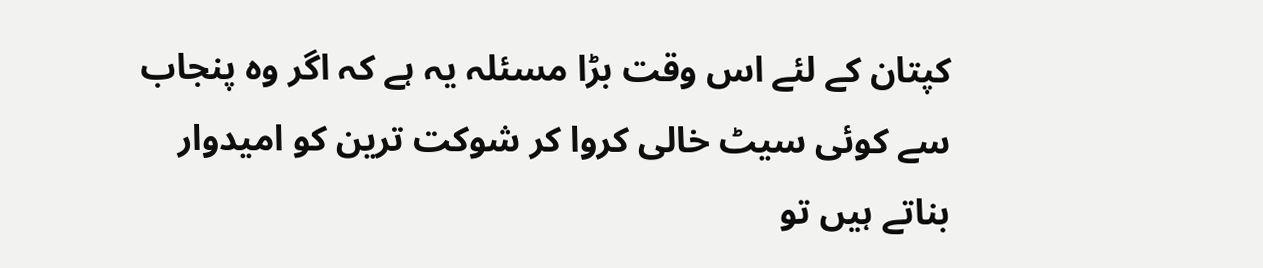کپتان کے لئے اس وقت بڑا مسئلہ یہ ہے کہ اگر وہ پنجاب سے کوئی سیٹ خالی کروا کر شوکت ترین کو امیدوار بناتے ہیں تو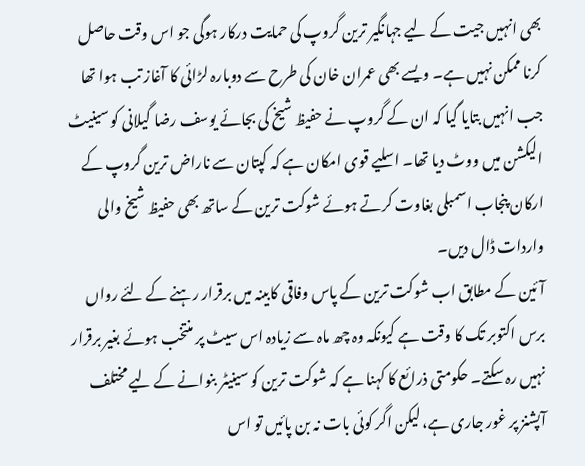بھی انہیں جیت کے لیے جہانگیر ترین گروپ کی حمایت درکار ہوگی جو اس وقت حاصل کرنا ممکن نہیں ہے۔ ویسے بھی عمران خان کی طرح سے دوبارہ لڑائی کا آغاز تب ہوا تھا جب انہیں بتایا گیا کہ ان کے گروپ نے حفیظ شیخ کی بجائے یوسف رضا گیلانی کو سینیٹ الیکشن میں ووٹ دیا تھا۔ اسلیے قوی امکان ہے کہ کپتان سے ناراض ترین گروپ کے ارکان پنجاب اسمبلی بغاوت کرتے ہوئے شوکت ترین کے ساتھ بھی حفیظ شیخ والی واردات ڈال دیں۔
آئین کے مطابق اب شوکت ترین کے پاس وفاقی کابینہ میں برقرار رہنے کے لئے رواں برس اکتوبر تک کا وقت ہے کیونکہ وہ چھ ماہ سے زیادہ اس سیٹ پر منتخب ہوئے بغیر برقرار نہیں رہ سکتے۔ حکومتی ذرائع کا کہنا ہے کہ شوکت ترین کو سینیٹر بنوانے کے لیے مختلف آپشنز پر غور جاری ہے، لیکن اگر کوئی بات نہ بن پائیں تو اس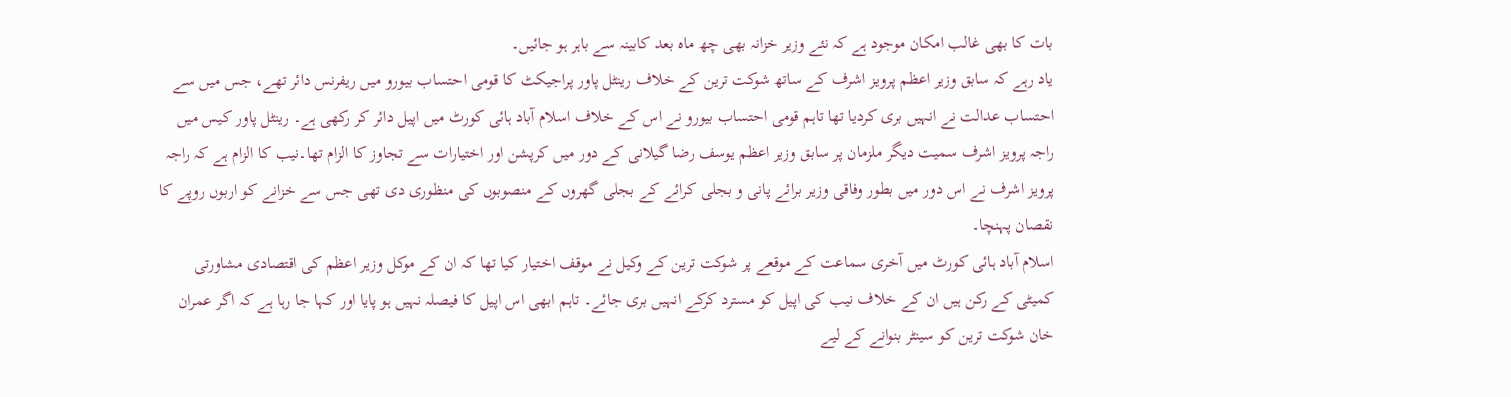بات کا بھی غالب امکان موجود ہے کہ نئے وزیر خزانہ بھی چھ ماہ بعد کابینہ سے باہر ہو جائیں۔
یاد رہے کہ سابق وزیر اعظم پرویز اشرف کے ساتھ شوکت ترین کے خلاف رینٹل پاور پراجیکٹ کا قومی احتساب بیورو میں ریفرنس دائر تھے، جس میں سے احتساب عدالت نے انہیں بری کردیا تھا تاہم قومی احتساب بیورو نے اس کے خلاف اسلام آباد ہائی کورٹ میں اپیل دائر کر رکھی ہے۔ رینٹل پاور کیس میں راجہ پرویز اشرف سمیت دیگر ملزمان پر سابق وزیر اعظم یوسف رضا گیلانی کے دور میں کرپشن اور اختیارات سے تجاوز کا الزام تھا۔نیب کا الزام ہے کہ راجہ پرویز اشرف نے اس دور میں بطور وفاقی وزیر برائے پانی و بجلی کرائے کے بجلی گھروں کے منصوبوں کی منظوری دی تھی جس سے خزانے کو اربوں روپے کا نقصان پہنچا۔
اسلام آباد ہائی کورٹ میں آخری سماعت کے موقعے پر شوکت ترین کے وکیل نے موقف اختیار کیا تھا کہ ان کے موکل وزیر اعظم کی اقتصادی مشاورتی کمیٹی کے رکن ہیں ان کے خلاف نیب کی اپیل کو مسترد کرکے انہیں بری جائے۔ تاہم ابھی اس اپیل کا فیصلہ نہیں ہو پایا اور کہا جا رہا ہے کہ اگر عمران خان شوکت ترین کو سینٹر بنوانے کے لیے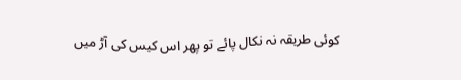کوئی طریقہ نہ نکال پائے تو پھر اس کیس کی آڑ میں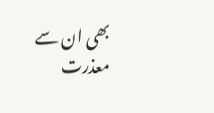بھی ان سے معذرت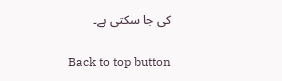کی جا سکتی ہے۔

Back to top button